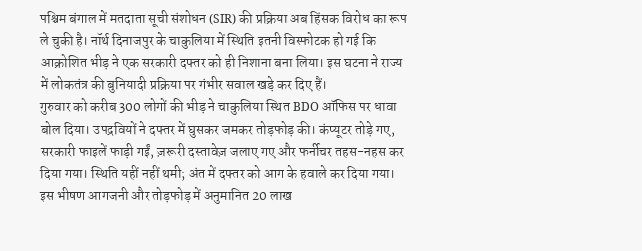पश्चिम बंगाल में मतदाता सूची संशोधन (SIR) की प्रक्रिया अब हिंसक विरोध का रूप ले चुकी है। नॉर्थ दिनाजपुर के चाकुलिया में स्थिति इतनी विस्फोटक हो गई कि आक्रोशित भीड़ ने एक सरकारी दफ्तर को ही निशाना बना लिया। इस घटना ने राज्य में लोकतंत्र की बुनियादी प्रक्रिया पर गंभीर सवाल खड़े कर दिए हैं।
गुरुवार को करीब 300 लोगों की भीड़ ने चाकुलिया स्थित BDO ऑफिस पर धावा बोल दिया। उपद्रवियों ने दफ्तर में घुसकर जमकर तोड़फोड़ की। कंप्यूटर तोड़े गए, सरकारी फाइलें फाड़ी गईं, ज़रूरी दस्तावेज़ जलाए गए और फर्नीचर तहस-नहस कर दिया गया। स्थिति यहीं नहीं थमी; अंत में दफ्तर को आग के हवाले कर दिया गया। इस भीषण आगजनी और तोड़फोड़ में अनुमानित 20 लाख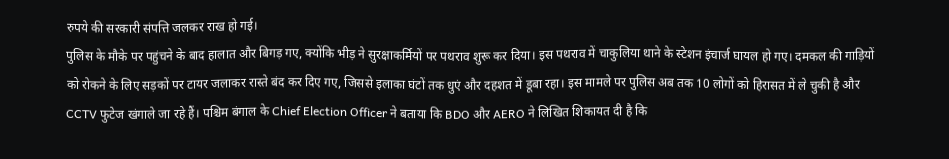रुपये की सरकारी संपत्ति जलकर राख हो गई।
पुलिस के मौके पर पहुंचने के बाद हालात और बिगड़ गए, क्योंकि भीड़ ने सुरक्षाकर्मियों पर पथराव शुरू कर दिया। इस पथराव में चाकुलिया थाने के स्टेशन इंचार्ज घायल हो गए। दमकल की गाड़ियों को रोकने के लिए सड़कों पर टायर जलाकर रास्ते बंद कर दिए गए, जिससे इलाका घंटों तक धुएं और दहशत में डूबा रहा। इस मामले पर पुलिस अब तक 10 लोगों को हिरासत में ले चुकी है और CCTV फुटेज खंगाले जा रहे हैं। पश्चिम बंगाल के Chief Election Officer ने बताया कि BDO और AERO ने लिखित शिकायत दी है कि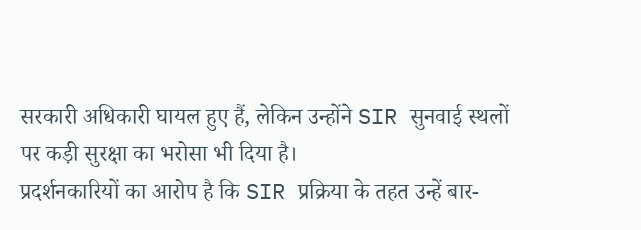सरकारी अधिकारी घायल हुए हैं, लेकिन उन्होंने SIR सुनवाई स्थलों पर कड़ी सुरक्षा का भरोसा भी दिया है।
प्रदर्शनकारियों का आरोप है कि SIR प्रक्रिया के तहत उन्हें बार-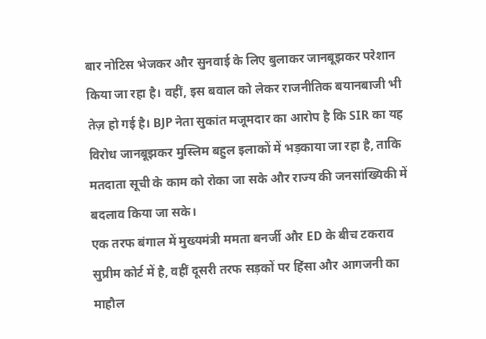बार नोटिस भेजकर और सुनवाई के लिए बुलाकर जानबूझकर परेशान किया जा रहा है। वहीं, इस बवाल को लेकर राजनीतिक बयानबाजी भी तेज़ हो गई है। BJP नेता सुकांत मजूमदार का आरोप है कि SIR का यह विरोध जानबूझकर मुस्लिम बहुल इलाकों में भड़काया जा रहा है, ताकि मतदाता सूची के काम को रोका जा सके और राज्य की जनसांख्यिकी में बदलाव किया जा सके।
एक तरफ बंगाल में मुख्यमंत्री ममता बनर्जी और ED के बीच टकराव सुप्रीम कोर्ट में है, वहीं दूसरी तरफ सड़कों पर हिंसा और आगजनी का माहौल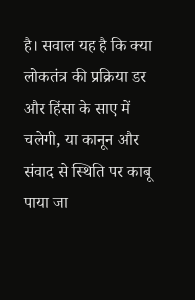है। सवाल यह है कि क्या लोकतंत्र की प्रक्रिया डर और हिंसा के साए में चलेगी, या कानून और संवाद से स्थिति पर काबू पाया जा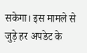सकेगा। इस मामले से जुड़े हर अपडेट के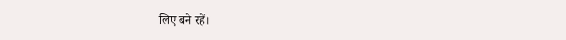लिए बने रहें।